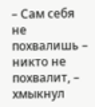– Сам себя не похвалишь – никто не похвалит, – хмыкнул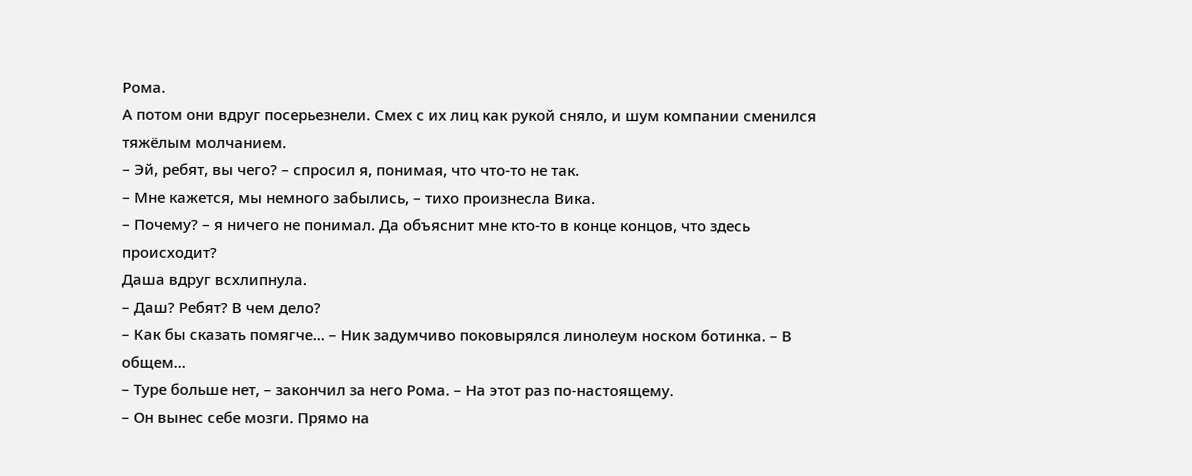Рома.
А потом они вдруг посерьезнели. Смех с их лиц как рукой сняло, и шум компании сменился тяжёлым молчанием.
– Эй, ребят, вы чего? – спросил я, понимая, что что-то не так.
– Мне кажется, мы немного забылись, – тихо произнесла Вика.
– Почему? – я ничего не понимал. Да объяснит мне кто-то в конце концов, что здесь происходит?
Даша вдруг всхлипнула.
– Даш? Ребят? В чем дело?
– Как бы сказать помягче… – Ник задумчиво поковырялся линолеум носком ботинка. – В общем…
– Туре больше нет, – закончил за него Рома. – На этот раз по-настоящему.
– Он вынес себе мозги. Прямо на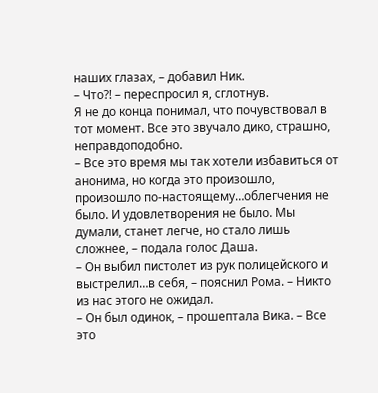наших глазах, – добавил Ник.
– Что?! – переспросил я, сглотнув.
Я не до конца понимал, что почувствовал в тот момент. Все это звучало дико, страшно, неправдоподобно.
– Все это время мы так хотели избавиться от анонима, но когда это произошло, произошло по-настоящему…облегчения не было. И удовлетворения не было. Мы думали, станет легче, но стало лишь сложнее, – подала голос Даша.
– Он выбил пистолет из рук полицейского и выстрелил…в себя, – пояснил Рома. – Никто из нас этого не ожидал.
– Он был одинок, – прошептала Вика. – Все это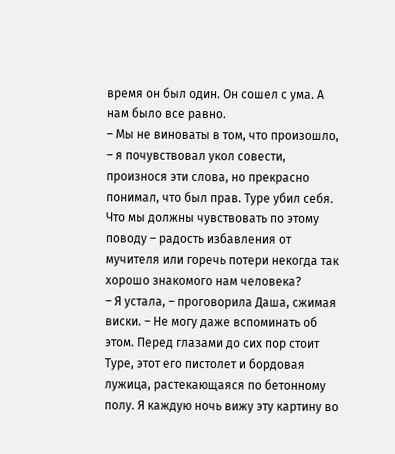время он был один. Он сошел с ума. А нам было все равно.
– Мы не виноваты в том, что произошло, – я почувствовал укол совести, произнося эти слова, но прекрасно понимал, что был прав. Туре убил себя. Что мы должны чувствовать по этому поводу – радость избавления от мучителя или горечь потери некогда так хорошо знакомого нам человека?
– Я устала, – проговорила Даша, сжимая виски. – Не могу даже вспоминать об этом. Перед глазами до сих пор стоит Туре, этот его пистолет и бордовая лужица, растекающаяся по бетонному полу. Я каждую ночь вижу эту картину во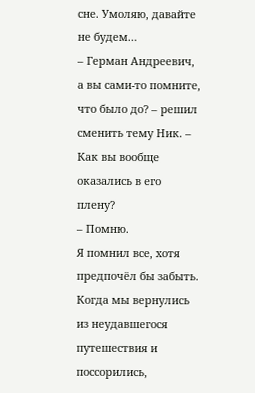сне. Умоляю, давайте не будем…
– Герман Андреевич, а вы сами-то помните, что было до? – решил сменить тему Ник. – Как вы вообще оказались в его плену?
– Помню.
Я помнил все, хотя предпочёл бы забыть.
Когда мы вернулись из неудавшегося путешествия и поссорились,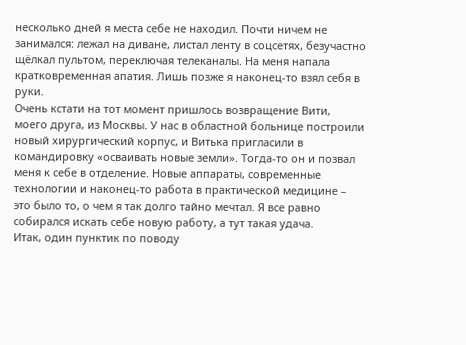несколько дней я места себе не находил. Почти ничем не занимался: лежал на диване, листал ленту в соцсетях, безучастно щёлкал пультом, переключая телеканалы. На меня напала кратковременная апатия. Лишь позже я наконец-то взял себя в руки.
Очень кстати на тот момент пришлось возвращение Вити, моего друга, из Москвы. У нас в областной больнице построили новый хирургический корпус, и Витька пригласили в командировку «осваивать новые земли». Тогда-то он и позвал меня к себе в отделение. Новые аппараты, современные технологии и наконец-то работа в практической медицине – это было то, о чем я так долго тайно мечтал. Я все равно собирался искать себе новую работу, а тут такая удача.
Итак, один пунктик по поводу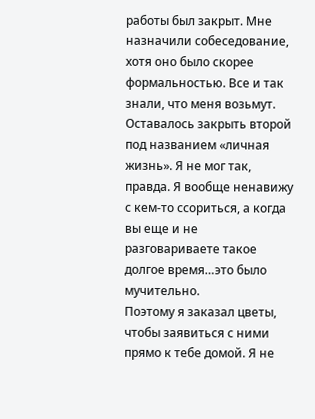работы был закрыт. Мне назначили собеседование, хотя оно было скорее формальностью. Все и так знали, что меня возьмут. Оставалось закрыть второй под названием «личная жизнь». Я не мог так, правда. Я вообще ненавижу с кем-то ссориться, а когда вы еще и не разговариваете такое долгое время…это было мучительно.
Поэтому я заказал цветы, чтобы заявиться с ними прямо к тебе домой. Я не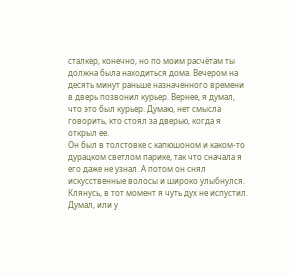сталкер, конечно, но по моим расчётам ты должна была находиться дома. Вечером на десять минут раньше назначенного времени в дверь позвонил курьер. Вернее, я думал, что это был курьер. Думаю, нет смысла говорить, кто стоял за дверью, когда я открыл ее.
Он был в толстовке с капюшоном и каком-то дурацком светлом парике, так что сначала я его даже не узнал. А потом он снял искусственные волосы и широко улыбнулся. Клянусь, в тот момент я чуть дух не испустил. Думал, или у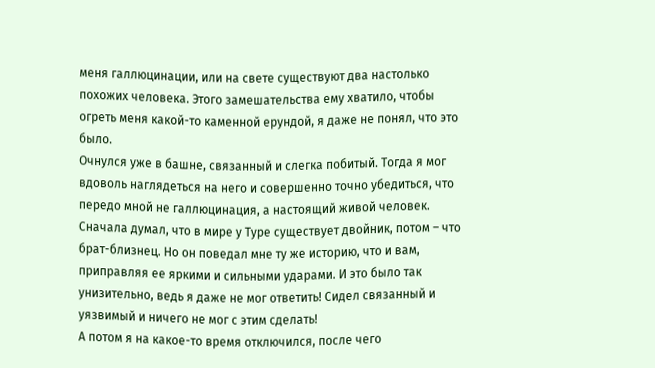меня галлюцинации, или на свете существуют два настолько похожих человека. Этого замешательства ему хватило, чтобы огреть меня какой-то каменной ерундой, я даже не понял, что это было.
Очнулся уже в башне, связанный и слегка побитый. Тогда я мог вдоволь наглядеться на него и совершенно точно убедиться, что передо мной не галлюцинация, а настоящий живой человек. Сначала думал, что в мире у Туре существует двойник, потом – что брат-близнец. Но он поведал мне ту же историю, что и вам, приправляя ее яркими и сильными ударами. И это было так унизительно, ведь я даже не мог ответить! Сидел связанный и уязвимый и ничего не мог с этим сделать!
А потом я на какое-то время отключился, после чего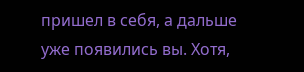пришел в себя, а дальше уже появились вы. Хотя,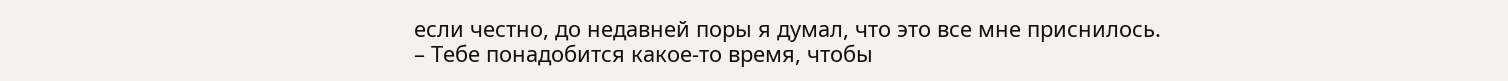если честно, до недавней поры я думал, что это все мне приснилось.
– Тебе понадобится какое-то время, чтобы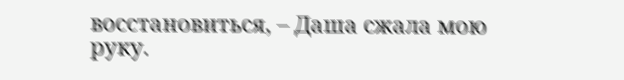восстановиться, – Даша сжала мою руку.